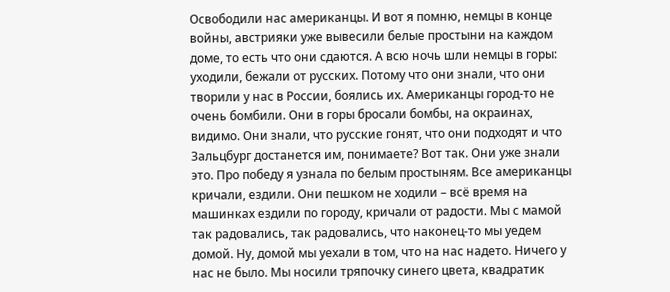Освободили нас американцы. И вот я помню, немцы в конце войны, австрияки уже вывесили белые простыни на каждом доме, то есть что они сдаются. А всю ночь шли немцы в горы: уходили, бежали от русских. Потому что они знали, что они творили у нас в России, боялись их. Американцы город-то не очень бомбили. Они в горы бросали бомбы, на окраинах, видимо. Они знали, что русские гонят, что они подходят и что Зальцбург достанется им, понимаете? Вот так. Они уже знали это. Про победу я узнала по белым простыням. Все американцы кричали, ездили. Они пешком не ходили – всё время на машинках ездили по городу, кричали от радости. Мы с мамой так радовались, так радовались, что наконец-то мы уедем домой. Ну, домой мы уехали в том, что на нас надето. Ничего у нас не было. Мы носили тряпочку синего цвета, квадратик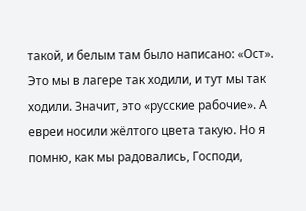такой, и белым там было написано: «Ост». Это мы в лагере так ходили, и тут мы так ходили. Значит, это «русские рабочие». А евреи носили жёлтого цвета такую. Но я помню, как мы радовались, Господи,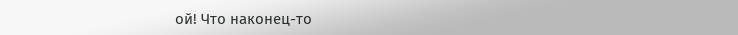ой! Что наконец-то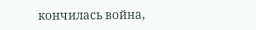кончилась война,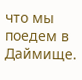что мы поедем в Даймище.